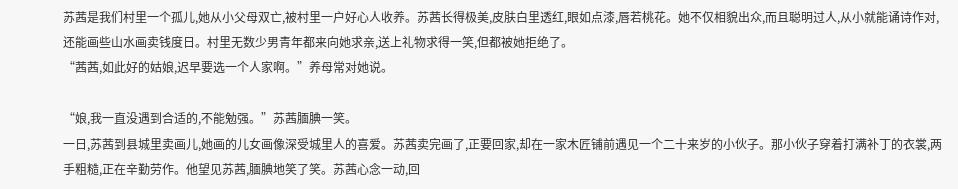苏茜是我们村里一个孤儿,她从小父母双亡,被村里一户好心人收养。苏茜长得极美,皮肤白里透红,眼如点漆,唇若桃花。她不仅相貌出众,而且聪明过人,从小就能诵诗作对,还能画些山水画卖钱度日。村里无数少男青年都来向她求亲,送上礼物求得一笑,但都被她拒绝了。
“茜茜,如此好的姑娘,迟早要选一个人家啊。”养母常对她说。

“娘,我一直没遇到合适的,不能勉强。”苏茜腼腆一笑。
一日,苏茜到县城里卖画儿,她画的儿女画像深受城里人的喜爱。苏茜卖完画了,正要回家,却在一家木匠铺前遇见一个二十来岁的小伙子。那小伙子穿着打满补丁的衣裳,两手粗糙,正在辛勤劳作。他望见苏茜,腼腆地笑了笑。苏茜心念一动,回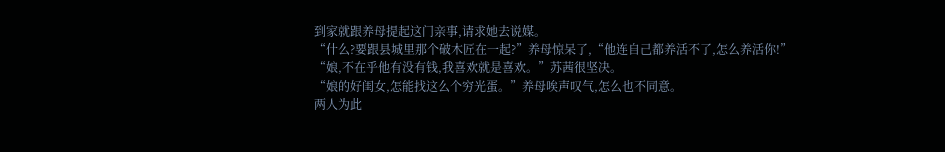到家就跟养母提起这门亲事,请求她去说媒。
“什么?要跟县城里那个破木匠在一起?”养母惊呆了,“他连自己都养活不了,怎么养活你!”
“娘,不在乎他有没有钱,我喜欢就是喜欢。”苏茜很坚决。
“娘的好闺女,怎能找这么个穷光蛋。”养母唉声叹气,怎么也不同意。
两人为此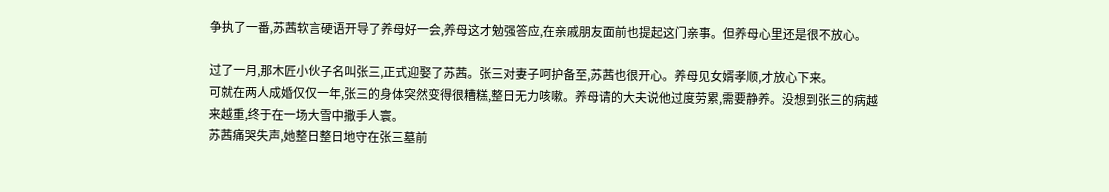争执了一番,苏茜软言硬语开导了养母好一会,养母这才勉强答应,在亲戚朋友面前也提起这门亲事。但养母心里还是很不放心。

过了一月,那木匠小伙子名叫张三,正式迎娶了苏茜。张三对妻子呵护备至,苏茜也很开心。养母见女婿孝顺,才放心下来。
可就在两人成婚仅仅一年,张三的身体突然变得很糟糕,整日无力咳嗽。养母请的大夫说他过度劳累,需要静养。没想到张三的病越来越重,终于在一场大雪中撒手人寰。
苏茜痛哭失声,她整日整日地守在张三墓前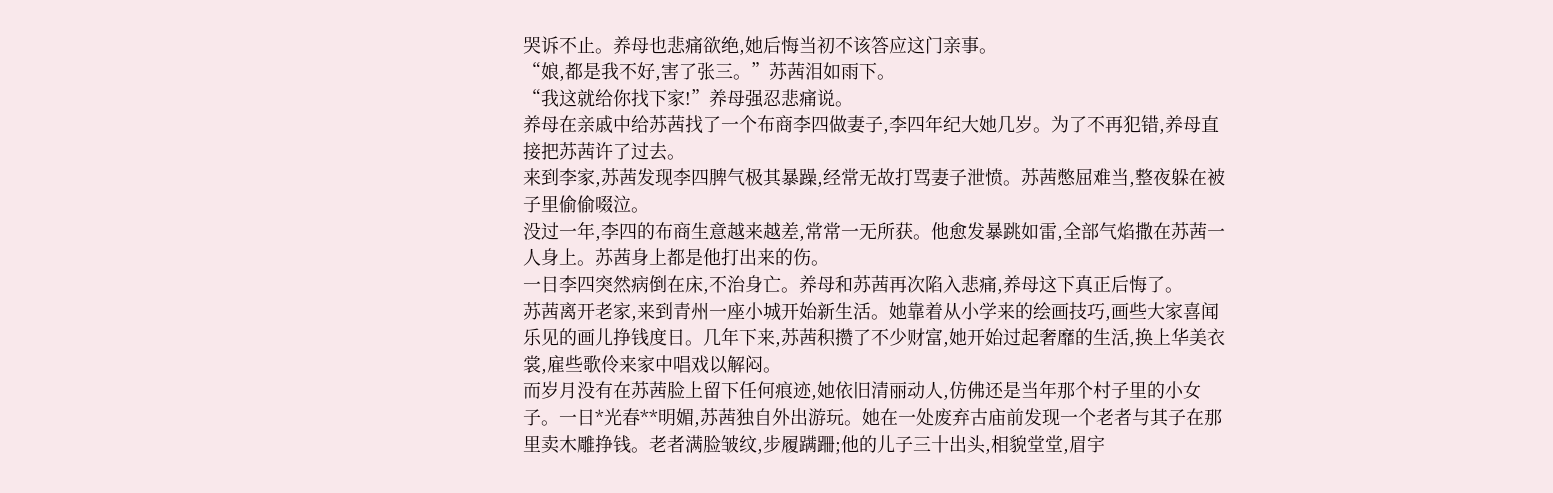哭诉不止。养母也悲痛欲绝,她后悔当初不该答应这门亲事。
“娘,都是我不好,害了张三。”苏茜泪如雨下。
“我这就给你找下家!”养母强忍悲痛说。
养母在亲戚中给苏茜找了一个布商李四做妻子,李四年纪大她几岁。为了不再犯错,养母直接把苏茜许了过去。
来到李家,苏茜发现李四脾气极其暴躁,经常无故打骂妻子泄愤。苏茜憋屈难当,整夜躲在被子里偷偷啜泣。
没过一年,李四的布商生意越来越差,常常一无所获。他愈发暴跳如雷,全部气焰撒在苏茜一人身上。苏茜身上都是他打出来的伤。
一日李四突然病倒在床,不治身亡。养母和苏茜再次陷入悲痛,养母这下真正后悔了。
苏茜离开老家,来到青州一座小城开始新生活。她靠着从小学来的绘画技巧,画些大家喜闻乐见的画儿挣钱度日。几年下来,苏茜积攒了不少财富,她开始过起奢靡的生活,换上华美衣裳,雇些歌伶来家中唱戏以解闷。
而岁月没有在苏茜脸上留下任何痕迹,她依旧清丽动人,仿佛还是当年那个村子里的小女子。一日*光春**明媚,苏茜独自外出游玩。她在一处废弃古庙前发现一个老者与其子在那里卖木雕挣钱。老者满脸皱纹,步履蹒跚;他的儿子三十出头,相貌堂堂,眉宇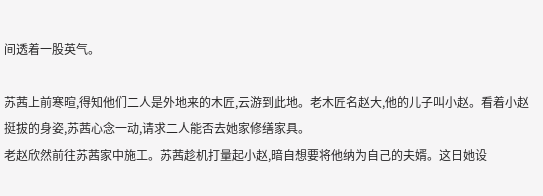间透着一股英气。

苏茜上前寒暄,得知他们二人是外地来的木匠,云游到此地。老木匠名赵大,他的儿子叫小赵。看着小赵挺拔的身姿,苏茜心念一动,请求二人能否去她家修缮家具。
老赵欣然前往苏茜家中施工。苏茜趁机打量起小赵,暗自想要将他纳为自己的夫婿。这日她设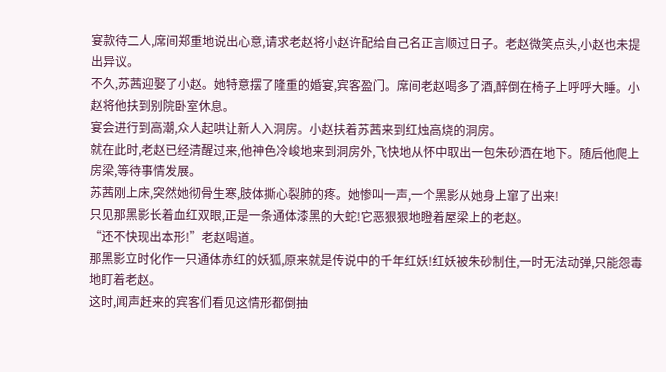宴款待二人,席间郑重地说出心意,请求老赵将小赵许配给自己名正言顺过日子。老赵微笑点头,小赵也未提出异议。
不久,苏茜迎娶了小赵。她特意摆了隆重的婚宴,宾客盈门。席间老赵喝多了酒,醉倒在椅子上呼呼大睡。小赵将他扶到别院卧室休息。
宴会进行到高潮,众人起哄让新人入洞房。小赵扶着苏茜来到红烛高烧的洞房。
就在此时,老赵已经清醒过来,他神色冷峻地来到洞房外,飞快地从怀中取出一包朱砂洒在地下。随后他爬上房梁,等待事情发展。
苏茜刚上床,突然她彻骨生寒,肢体撕心裂肺的疼。她惨叫一声,一个黑影从她身上窜了出来!
只见那黑影长着血红双眼,正是一条通体漆黑的大蛇!它恶狠狠地瞪着屋梁上的老赵。
“还不快现出本形!”老赵喝道。
那黑影立时化作一只通体赤红的妖狐,原来就是传说中的千年红妖!红妖被朱砂制住,一时无法动弹,只能怨毒地盯着老赵。
这时,闻声赶来的宾客们看见这情形都倒抽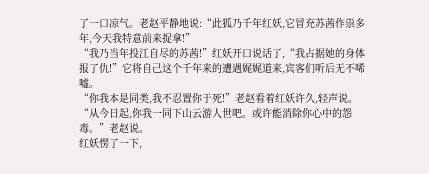了一口凉气。老赵平静地说:“此狐乃千年红妖,它冒充苏茜作祟多年,今天我特意前来捉拿!”
“我乃当年投江自尽的苏茜!”红妖开口说话了,“我占据她的身体报了仇!”它将自己这个千年来的遭遇娓娓道来,宾客们听后无不唏嘘。
“你我本是同类,我不忍置你于死!”老赵看着红妖许久,轻声说。
“从今日起,你我一同下山云游人世吧。或许能消除你心中的怨毒。”老赵说。
红妖愣了一下,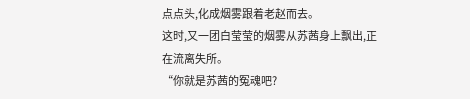点点头,化成烟雾跟着老赵而去。
这时,又一团白莹莹的烟雾从苏茜身上飘出,正在流离失所。
“你就是苏茜的冤魂吧?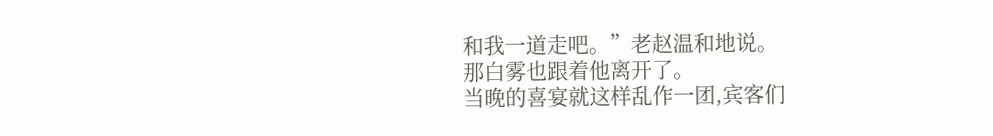和我一道走吧。”老赵温和地说。
那白雾也跟着他离开了。
当晚的喜宴就这样乱作一团,宾客们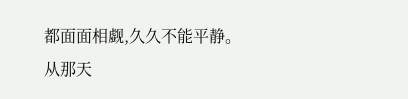都面面相觑,久久不能平静。
从那天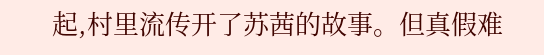起,村里流传开了苏茜的故事。但真假难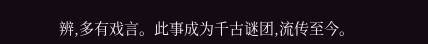辨,多有戏言。此事成为千古谜团,流传至今。